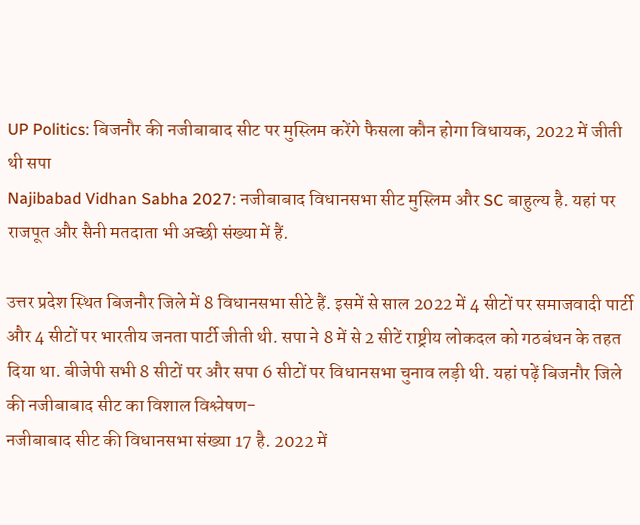UP Politics: बिजनौर की नजीबाबाद सीट पर मुस्लिम करेंगे फैसला कौन होगा विधायक, 2022 में जीती थी सपा
Najibabad Vidhan Sabha 2027: नजीबाबाद विधानसभा सीट मुस्लिम और SC बाहुल्य है. यहां पर राजपूत और सैनी मतदाता भी अच्छी संख्या में हैं.

उत्तर प्रदेश स्थित बिजनौर जिले में 8 विधानसभा सीटे हैं. इसमें से साल 2022 में 4 सीटों पर समाजवादी पार्टी और 4 सीटों पर भारतीय जनता पार्टी जीती थी. सपा ने 8 में से 2 सीटें राष्ट्रीय लोकदल को गठबंधन के तहत दिया था. बीजेपी सभी 8 सीटों पर और सपा 6 सीटों पर विधानसभा चुनाव लड़ी थी. यहां पढ़ें बिजनौर जिले की नजीबाबाद सीट का विशाल विश्लेषण-
नजीबाबाद सीट की विधानसभा संख्या 17 है. 2022 में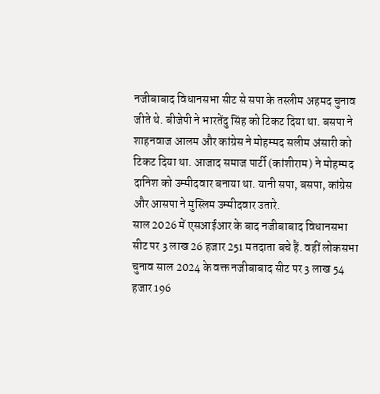नजीबाबाद विधानसभा सीट से सपा के तस्लीम अहमद चुनाव जीते थे. बीजेपी ने भारतेंदु सिंह को टिकट दिया था. बसपा ने शाहनवाज आलम और कांग्रेस ने मोहम्मद सलीम अंसारी को टिकट दिया था. आजाद समाज पार्टी (कांशीराम) ने मोहम्मद दानिश को उम्मीदवार बनाया था. यानी सपा, बसपा, कांग्रेस और आसपा ने मुस्लिम उम्मीदवार उतारे.
साल 2026 में एसआईआर के बाद नजीबाबाद विधानसभा सीट पर 3 लाख 26 हजार 251 मतदाता बचे हैं. वहीं लोकसभा चुनाव साल 2024 के वक्त नजीबाबाद सीट पर 3 लाख 54 हजार 196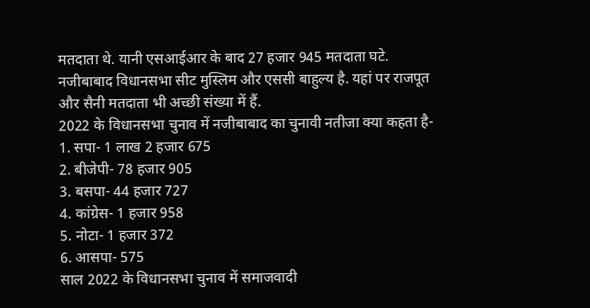मतदाता थे. यानी एसआईआर के बाद 27 हजार 945 मतदाता घटे.
नजीबाबाद विधानसभा सीट मुस्लिम और एससी बाहुल्य है. यहां पर राजपूत और सैनी मतदाता भी अच्छी संख्या में हैं.
2022 के विधानसभा चुनाव में नजीबाबाद का चुनावी नतीजा क्या कहता है-
1. सपा- 1 लाख 2 हजार 675
2. बीजेपी- 78 हजार 905
3. बसपा- 44 हजार 727
4. कांग्रेस- 1 हजार 958
5. नोटा- 1 हजार 372
6. आसपा- 575
साल 2022 के विधानसभा चुनाव में समाजवादी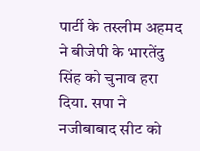पार्टी के तस्लीम अहमद ने बीजेपी के भारतेंदु सिंह को चुनाव हरा दिया. सपा ने नजीबाबाद सीट को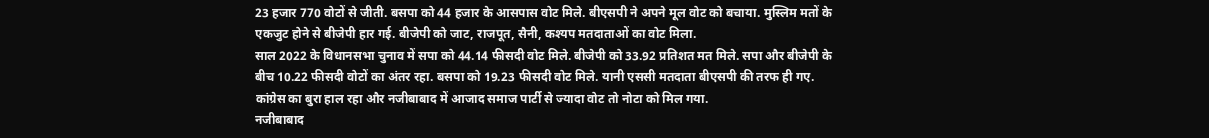23 हजार 770 वोटों से जीती. बसपा को 44 हजार के आसपास वोट मिले. बीएसपी ने अपने मूल वोट को बचाया. मुस्लिम मतों के एकजुट होने से बीजेपी हार गई. बीजेपी को जाट, राजपूत, सैनी, कश्यप मतदाताओं का वोट मिला.
साल 2022 के विधानसभा चुनाव में सपा को 44.14 फीसदी वोट मिले. बीजेपी को 33.92 प्रतिशत मत मिले. सपा और बीजेपी के बीच 10.22 फीसदी वोटों का अंतर रहा. बसपा को 19.23 फीसदी वोट मिले. यानी एससी मतदाता बीएसपी की तरफ ही गए. कांग्रेस का बुरा हाल रहा और नजीबाबाद में आजाद समाज पार्टी से ज्यादा वोट तो नोटा को मिल गया.
नजीबाबाद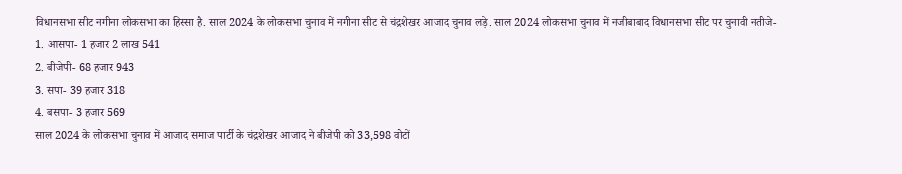विधानसभा सीट नगीना लोकसभा का हिस्सा है. साल 2024 के लोकसभा चुनाव में नगीना सीट से चंद्रशेखर आजाद चुनाव लड़े. साल 2024 लोकसभा चुनाव में नजीबाबाद विधानसभा सीट पर चुनावी नतीजे-
1. आसपा- 1 हजार 2 लाख 541
2. बीजेपी- 68 हजार 943
3. सपा- 39 हजार 318
4. बसपा- 3 हजार 569
साल 2024 के लोकसभा चुनाव में आजाद समाज पार्टी के चंद्रशेखर आजाद ने बीजेपी को 33,598 वोटों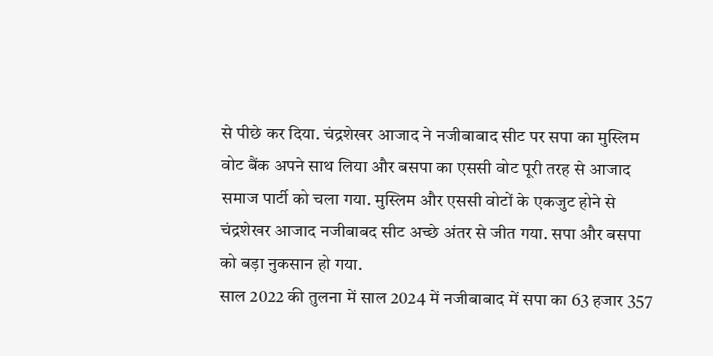से पीछे कर दिया. चंद्रशेखर आजाद ने नजीबाबाद सीट पर सपा का मुस्लिम वोट बैंक अपने साथ लिया और बसपा का एससी वोट पूरी तरह से आजाद समाज पार्टी को चला गया. मुस्लिम और एससी वोटों के एकजुट होने से चंद्रशेखर आजाद नजीबाबद सीट अच्छे अंतर से जीत गया. सपा और बसपा को बड़ा नुकसान हो गया.
साल 2022 की तुलना में साल 2024 में नजीबाबाद में सपा का 63 हजार 357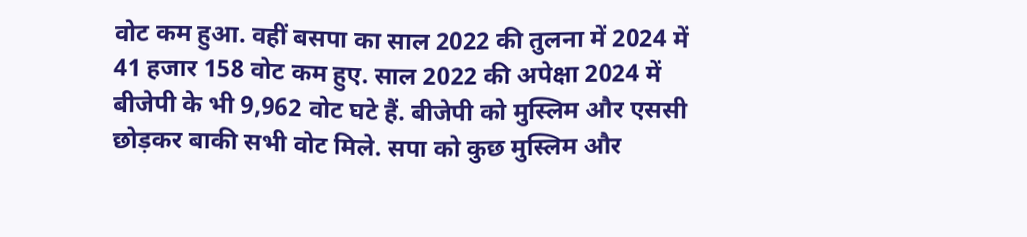वोट कम हुआ. वहीं बसपा का साल 2022 की तुलना में 2024 में 41 हजार 158 वोट कम हुए. साल 2022 की अपेक्षा 2024 में बीजेपी के भी 9,962 वोट घटे हैं. बीजेपी को मुस्लिम और एससी छोड़कर बाकी सभी वोट मिले. सपा को कुछ मुस्लिम और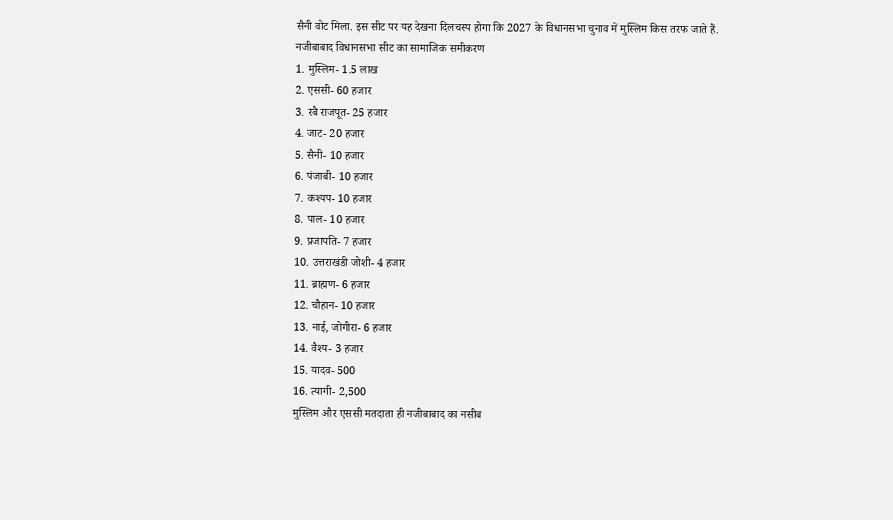सैनी वोट मिला. इस सीट पर यह देखना दिलचस्प होगा कि 2027 के विधानसभा चुनाव में मुस्लिम किस तरफ जाते हैं.
नजीबाबाद विधानसभा सीट का सामाजिक समीकरण
1. मुस्लिम- 1.5 लाख
2. एससी- 60 हजार
3. रबै राजपूत- 25 हजार
4. जाट- 20 हजार
5. सैनी- 10 हजार
6. पंजाबी- 10 हजार
7. कश्यप- 10 हजार
8. पाल- 10 हजार
9. प्रजापति- 7 हजार
10. उत्तराखंडी जोशी- 4 हजार
11. ब्राह्मण- 6 हजार
12. चौहान- 10 हजार
13. नाई, जोगीरा- 6 हजार
14. वैश्य- 3 हजार
15. यादव- 500
16. त्यागी- 2,500
मुस्लिम और एससी मतदाता ही नजीबाबाद का नसीब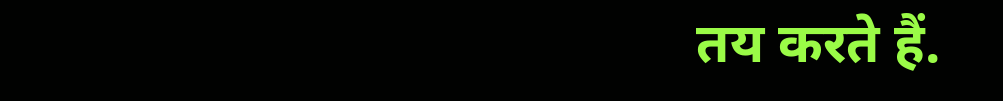तय करते हैं.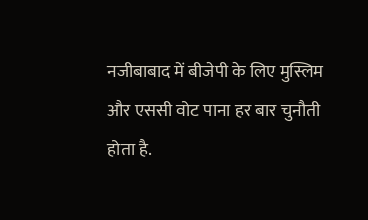नजीबाबाद में बीजेपी के लिए मुस्लिम और एससी वोट पाना हर बार चुनौती होता है.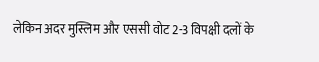लेकिन अदर मुस्लिम और एससी वोट 2-3 विपक्षी दलों के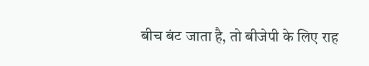बीच बंट जाता है, तो बीजेपी के लिए राह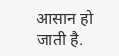आसान हो जाती है.